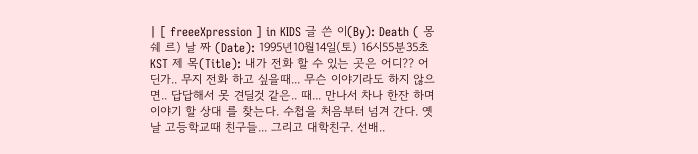| [ freeeXpression ] in KIDS 글 쓴 이(By): Death ( 몽 쉐 르) 날 짜 (Date): 1995년10월14일(토) 16시55분35초 KST 제 목(Title): 내가 전화 할 수 있는 곳은 어디?? 어딘가.. 무지 전화 하고 싶을때... 무슨 이야기라도 하지 않으면.. 답답해서 못 견딜것 같은.. 때... 만나서 차나 한잔 하며 이야기 할 상대 를 찾는다. 수첩을 처음부터 넘겨 간다. 옛날 고등학교때 친구들... 그리고 대학친구. 선배..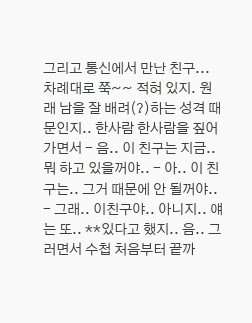그리고 통신에서 만난 친구... 차례대로 쭉~~ 적혀 있지. 원래 남을 잘 배려(?)하는 성격 때문인지.. 한사람 한사람을 짚어가면서 - 음.. 이 친구는 지금.. 뭐 하고 있을꺼야.. - 아.. 이 친구는.. 그거 때문에 안 될꺼야.. - 그래.. 이친구야.. 아니지.. 얘는 또.. **있다고 했지.. 음.. 그러면서 수첩 처음부터 끝까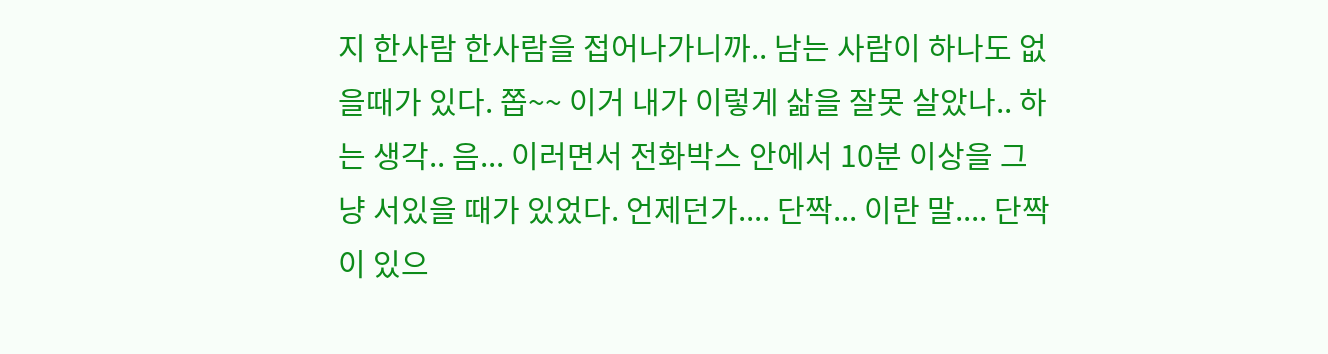지 한사람 한사람을 접어나가니까.. 남는 사람이 하나도 없을때가 있다. 쫍~~ 이거 내가 이렇게 삶을 잘못 살았나.. 하는 생각.. 음... 이러면서 전화박스 안에서 10분 이상을 그냥 서있을 때가 있었다. 언제던가.... 단짝... 이란 말.... 단짝이 있으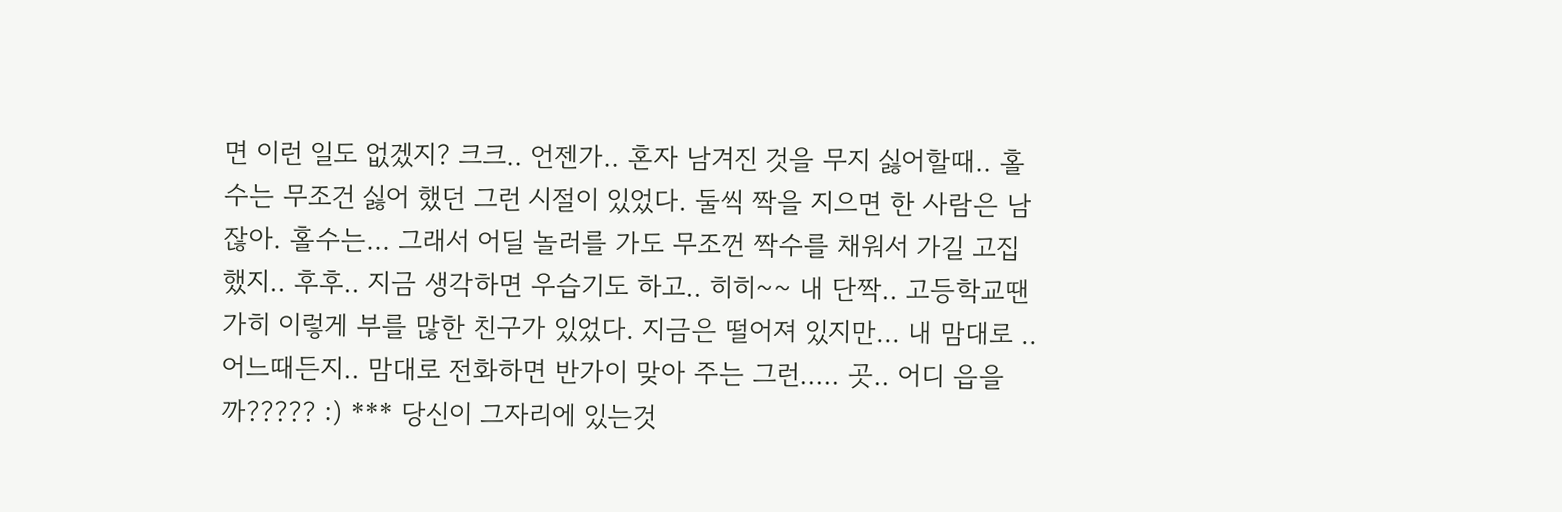면 이런 일도 없겠지? 크크.. 언젠가.. 혼자 남겨진 것을 무지 싫어할때.. 홀수는 무조건 싫어 했던 그런 시절이 있었다. 둘씩 짝을 지으면 한 사람은 남 잖아. 홀수는... 그래서 어딜 놀러를 가도 무조껀 짝수를 채워서 가길 고집했지.. 후후.. 지금 생각하면 우습기도 하고.. 히히~~ 내 단짝.. 고등학교땐 가히 이렇게 부를 많한 친구가 있었다. 지금은 떨어져 있지만... 내 맘대로 .. 어느때든지.. 맘대로 전화하면 반가이 맞아 주는 그런..... 곳.. 어디 읍을까????? :) *** 당신이 그자리에 있는것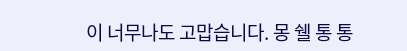이 너무나도 고맙습니다. 몽 쉘 통 통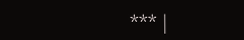*** |